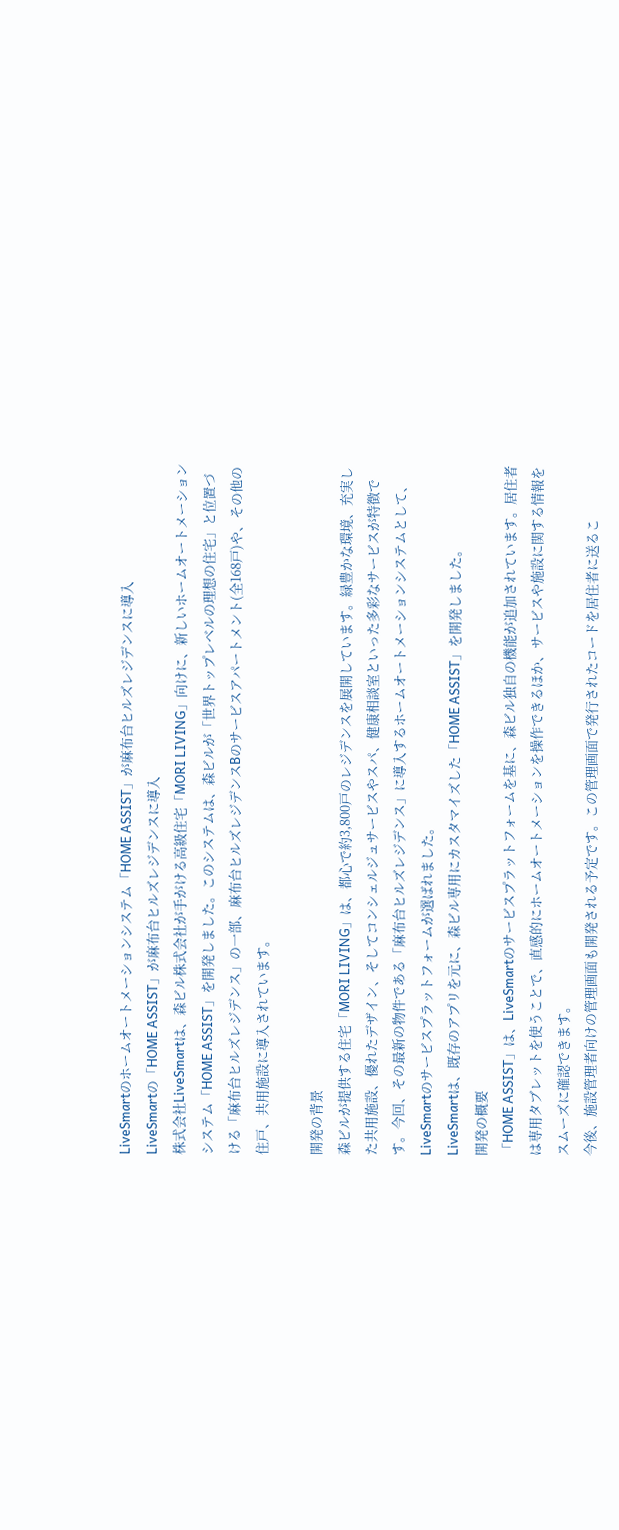LiveSmartのホームオートメーションシステム「HOME ASSIST」が麻布台ヒルズレジデンスに導入
LiveSmartの「HOME ASSIST」が麻布台ヒルズレジデンスに導入
株式会社LiveSmartは、森ビル株式会社が手がける高級住宅「MORI LIVING」向けに、新しいホームオートメーションシステム「HOME ASSIST」を開発しました。このシステムは、森ビルが「世界トップレベルの理想の住宅」と位置づける「麻布台ヒルズレジデンス」の一部、麻布台ヒルズレジデンスBのサービスアパートメント(全168戸)や、その他の住戸、共用施設に導入されています。

開発の背景
森ビルが提供する住宅「MORI LIVING」は、都心で約3,800戸のレジデンスを展開しています。緑豊かな環境、充実した共用施設、優れたデザイン、そしてコンシェルジュサービスやスパ、健康相談室といった多彩なサービスが特徴です。今回、その最新の物件である「麻布台ヒルズレジデンス」に導入するホームオートメーションシステムとして、LiveSmartのサービスプラットフォームが選ばれました。
LiveSmartは、既存のアプリを元に、森ビル専用にカスタマイズした「HOME ASSIST」を開発しました。
開発の概要
「HOME ASSIST」は、LiveSmartのサービスプラットフォームを基に、森ビル独自の機能が追加されています。居住者は専用タブレットを使うことで、直感的にホームオートメーションを操作できるほか、サービスや施設に関する情報をスムーズに確認できます。
今後、施設管理者向けの管理画面も開発される予定です。この管理画面で発行されたコードを居住者に送るこ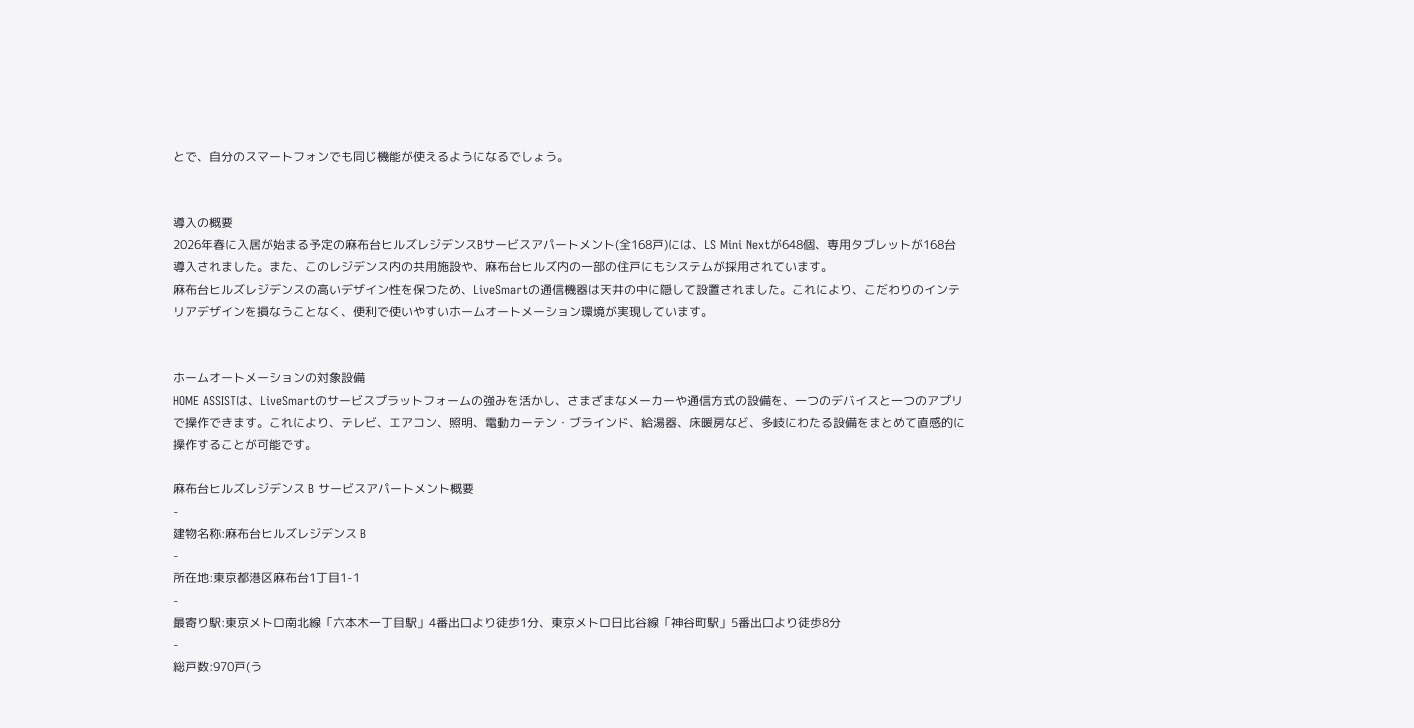とで、自分のスマートフォンでも同じ機能が使えるようになるでしょう。


導入の概要
2026年春に入居が始まる予定の麻布台ヒルズレジデンスBサービスアパートメント(全168戸)には、LS Mini Nextが648個、専用タブレットが168台導入されました。また、このレジデンス内の共用施設や、麻布台ヒルズ内の一部の住戸にもシステムが採用されています。
麻布台ヒルズレジデンスの高いデザイン性を保つため、LiveSmartの通信機器は天井の中に隠して設置されました。これにより、こだわりのインテリアデザインを損なうことなく、便利で使いやすいホームオートメーション環境が実現しています。


ホームオートメーションの対象設備
HOME ASSISTは、LiveSmartのサービスプラットフォームの強みを活かし、さまざまなメーカーや通信方式の設備を、一つのデバイスと一つのアプリで操作できます。これにより、テレビ、エアコン、照明、電動カーテン・ブラインド、給湯器、床暖房など、多岐にわたる設備をまとめて直感的に操作することが可能です。

麻布台ヒルズレジデンス B サービスアパートメント概要
-
建物名称:麻布台ヒルズレジデンス B
-
所在地:東京都港区麻布台1丁目1-1
-
最寄り駅:東京メトロ南北線「六本木一丁目駅」4番出口より徒歩1分、東京メトロ日比谷線「神谷町駅」5番出口より徒歩8分
-
総戸数:970戸(う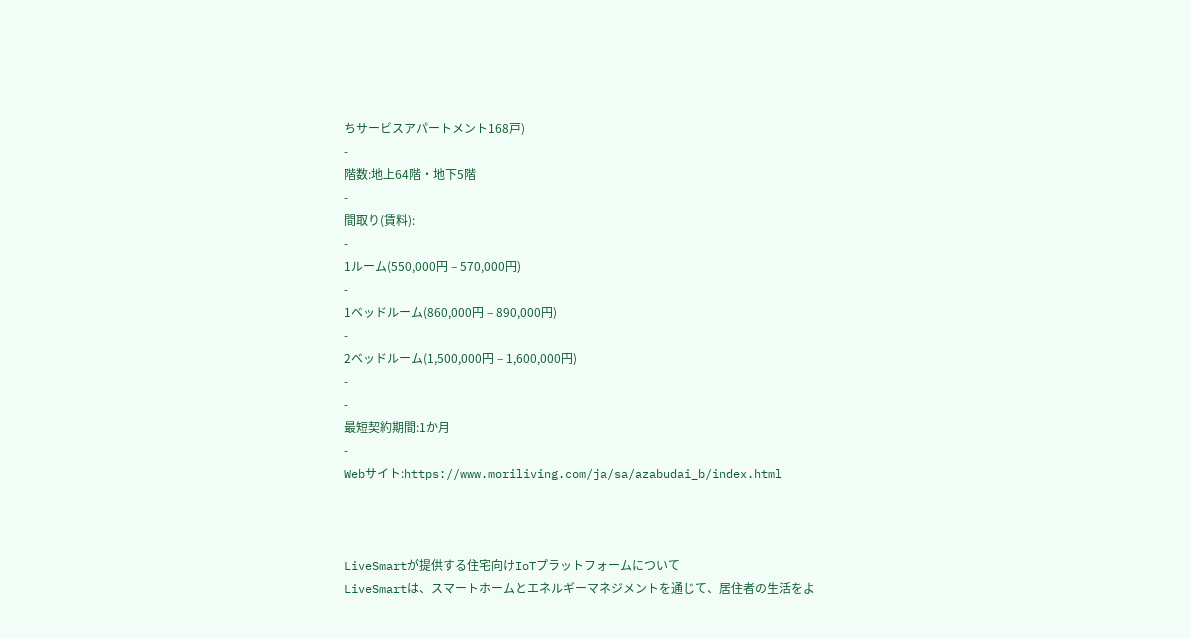ちサービスアパートメント168戸)
-
階数:地上64階・地下5階
-
間取り(賃料):
-
1ルーム(550,000円 – 570,000円)
-
1ベッドルーム(860,000円 – 890,000円)
-
2ベッドルーム(1,500,000円 – 1,600,000円)
-
-
最短契約期間:1か月
-
Webサイト:https://www.moriliving.com/ja/sa/azabudai_b/index.html



LiveSmartが提供する住宅向けIoTプラットフォームについて
LiveSmartは、スマートホームとエネルギーマネジメントを通じて、居住者の生活をよ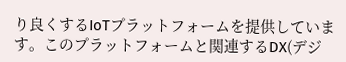り良くするIoTプラットフォームを提供しています。このプラットフォームと関連するDX(デジ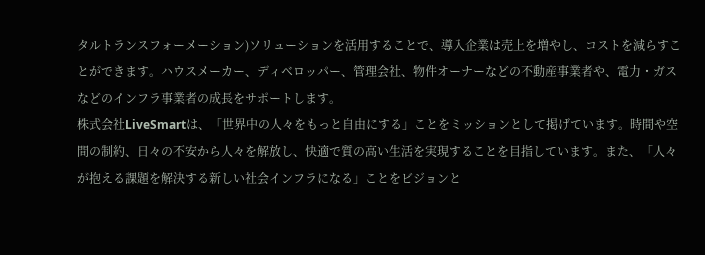タルトランスフォーメーション)ソリューションを活用することで、導入企業は売上を増やし、コストを減らすことができます。ハウスメーカー、ディベロッパー、管理会社、物件オーナーなどの不動産事業者や、電力・ガスなどのインフラ事業者の成長をサポートします。
株式会社LiveSmartは、「世界中の人々をもっと自由にする」ことをミッションとして掲げています。時間や空間の制約、日々の不安から人々を解放し、快適で質の高い生活を実現することを目指しています。また、「人々が抱える課題を解決する新しい社会インフラになる」ことをビジョンと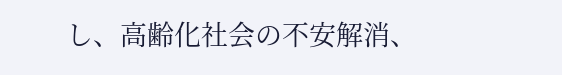し、高齢化社会の不安解消、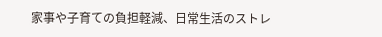家事や子育ての負担軽減、日常生活のストレ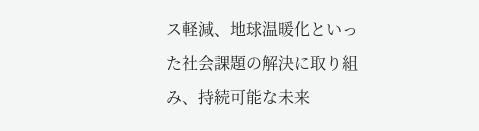ス軽減、地球温暖化といった社会課題の解決に取り組み、持続可能な未来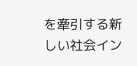を牽引する新しい社会イン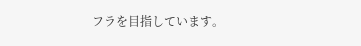フラを目指しています。